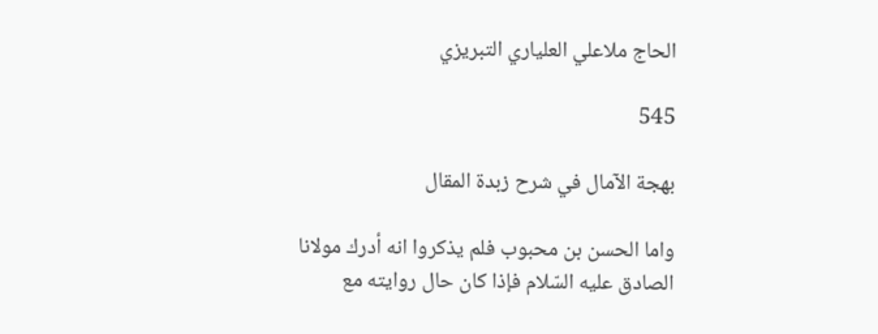الحاج ملاعلي العلياري التبريزي

545

بهجة الآمال في شرح زبدة المقال

واما الحسن بن محبوب فلم يذكروا انه أدرك مولانا الصادق عليه السّلام فإذا كان حال روايته مع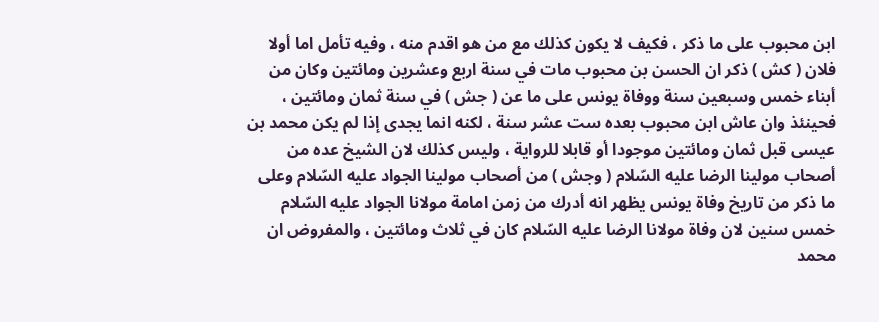ابن محبوب على ما ذكر ، فكيف لا يكون كذلك مع من هو اقدم منه ، وفيه تأمل اما أولا فلان ( كش ) ذكر ان الحسن بن محبوب مات في سنة اربع وعشرين ومائتين وكان من أبناء خمس وسبعين سنة ووفاة يونس على ما عن ( جش ) في سنة ثمان ومائتين ، فحينئذ وان عاش ابن محبوب بعده ست عشر سنة ، لكنه انما يجدى إذا لم يكن محمد بن عيسى قبل ثمان ومائتين موجودا أو قابلا للرواية ، وليس كذلك لان الشيخ عده من أصحاب مولينا الرضا عليه السّلام ( وجش ) من أصحاب مولينا الجواد عليه السّلام وعلى ما ذكر من تاريخ وفاة يونس يظهر انه أدرك من زمن امامة مولانا الجواد عليه السّلام خمس سنين لان وفاة مولانا الرضا عليه السّلام كان في ثلاث ومائتين ، والمفروض ان محمد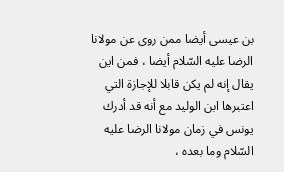بن عيسى أيضا ممن روى عن مولانا الرضا عليه السّلام أيضا ، فمن اين يقال إنه لم يكن قابلا للإجازة التي اعتبرها ابن الوليد مع أنه قد أدرك يونس في زمان مولانا الرضا عليه السّلام وما بعده ،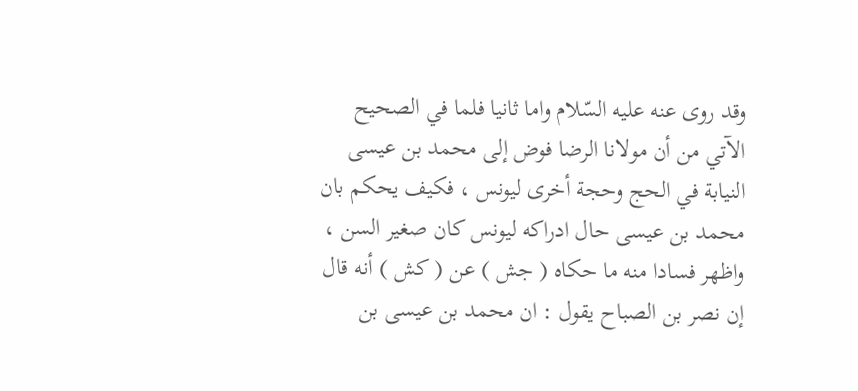وقد روى عنه عليه السّلام واما ثانيا فلما في الصحيح الآتي من أن مولانا الرضا فوض إلى محمد بن عيسى النيابة في الحج وحجة أخرى ليونس ، فكيف يحكم بان محمد بن عيسى حال ادراكه ليونس كان صغير السن ، واظهر فسادا منه ما حكاه ( جش ) عن ( كش ) أنه قال إن نصر بن الصباح يقول : ان محمد بن عيسى بن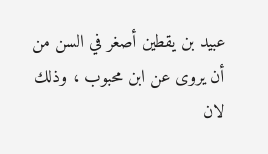عبيد بن يقطين أصغر في السن من أن يروى عن ابن محبوب ، وذلك لان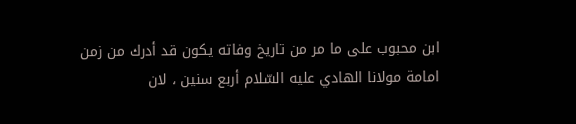ابن محبوب على ما مر من تاريخ وفاته يكون قد أدرك من زمن امامة مولانا الهادي عليه السّلام أربع سنين ، لان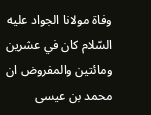وفاة مولانا الجواد عليه السّلام كان في عشرين ومائتين والمفروض ان محمد بن عيسى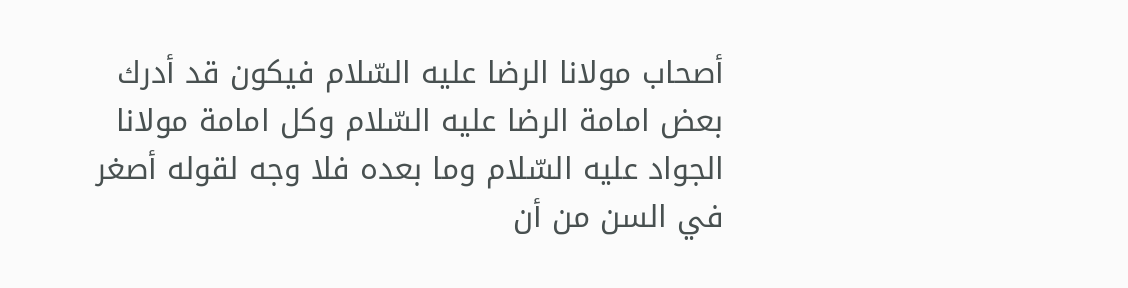أصحاب مولانا الرضا عليه السّلام فيكون قد أدرك بعض امامة الرضا عليه السّلام وكل امامة مولانا الجواد عليه السّلام وما بعده فلا وجه لقوله أصغر في السن من أن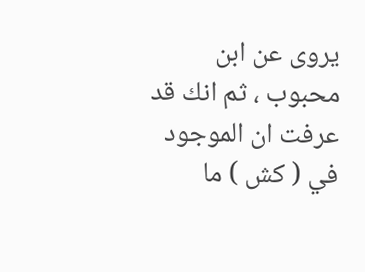يروى عن ابن محبوب ، ثم انك قد عرفت ان الموجود في ( كش ) ما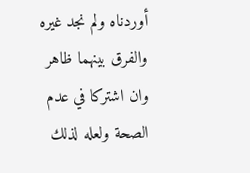أوردناه ولم نجد غيره والفرق بينهما ظاهر وان اشتركا في عدم الصحة ولعله لذلك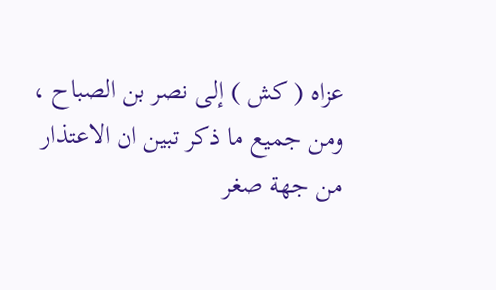عزاه ( كش ) إلى نصر بن الصباح ، ومن جميع ما ذكر تبين ان الاعتذار من جهة صغر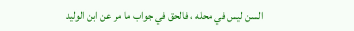السن ليس في محله ، فالحق في جواب ما مر عن ابن الوليد